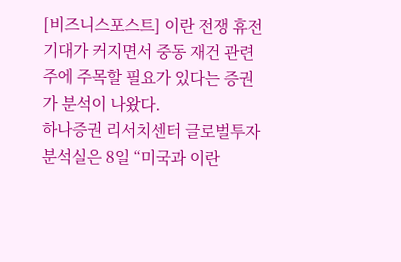[비즈니스포스트] 이란 전쟁 휴전 기대가 커지면서 중동 재건 관련주에 주목할 필요가 있다는 증권가 분석이 나왔다.
하나증권 리서치센터 글로벌투자분석실은 8일 “미국과 이란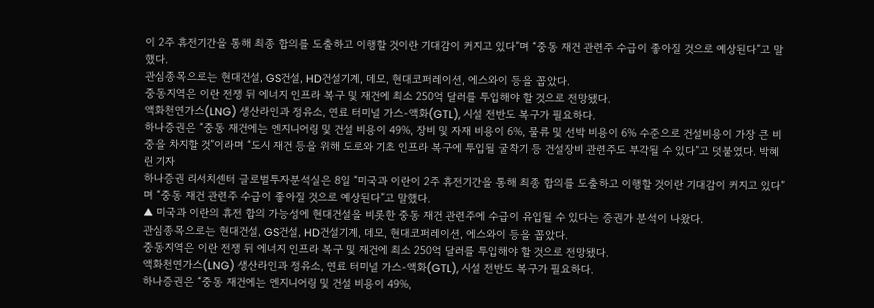이 2주 휴전기간을 통해 최종 합의를 도출하고 이행할 것이란 기대감이 커지고 있다”며 “중동 재건 관련주 수급이 좋아질 것으로 예상된다”고 말했다.
관심종목으로는 현대건설, GS건설, HD건설기계, 데모, 현대코퍼레이션, 에스와이 등을 꼽았다.
중동지역은 이란 전쟁 뒤 에너지 인프라 복구 및 재건에 최소 250억 달러를 투입해야 할 것으로 전망됐다.
액화천연가스(LNG) 생산라인과 정유소, 연료 터미널 가스-액화(GTL), 시설 전반도 복구가 필요하다.
하나증권은 “중동 재건에는 엔지니어링 및 건설 비용이 49%, 장비 및 자재 비용이 6%, 물류 및 선박 비용이 6% 수준으로 건설비용이 가장 큰 비중을 차지할 것”이라며 “도시 재건 등을 위해 도로와 기초 인프라 복구에 투입될 굴착기 등 건설장비 관련주도 부각될 수 있다”고 덧붙였다. 박혜린 기자
하나증권 리서치센터 글로벌투자분석실은 8일 “미국과 이란이 2주 휴전기간을 통해 최종 합의를 도출하고 이행할 것이란 기대감이 커지고 있다”며 “중동 재건 관련주 수급이 좋아질 것으로 예상된다”고 말했다.
▲ 미국과 이란의 휴전 합의 가능성에 현대건설을 비롯한 중동 재건 관련주에 수급이 유입될 수 있다는 증권가 분석이 나왔다.
관심종목으로는 현대건설, GS건설, HD건설기계, 데모, 현대코퍼레이션, 에스와이 등을 꼽았다.
중동지역은 이란 전쟁 뒤 에너지 인프라 복구 및 재건에 최소 250억 달러를 투입해야 할 것으로 전망됐다.
액화천연가스(LNG) 생산라인과 정유소, 연료 터미널 가스-액화(GTL), 시설 전반도 복구가 필요하다.
하나증권은 “중동 재건에는 엔지니어링 및 건설 비용이 49%,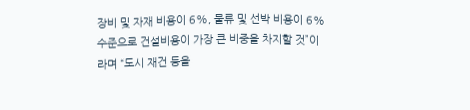장비 및 자재 비용이 6%, 물류 및 선박 비용이 6% 수준으로 건설비용이 가장 큰 비중을 차지할 것”이라며 “도시 재건 등을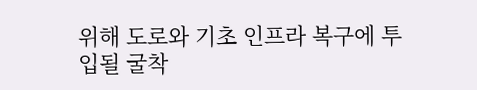위해 도로와 기초 인프라 복구에 투입될 굴착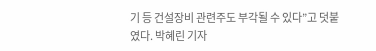기 등 건설장비 관련주도 부각될 수 있다”고 덧붙였다. 박혜린 기자